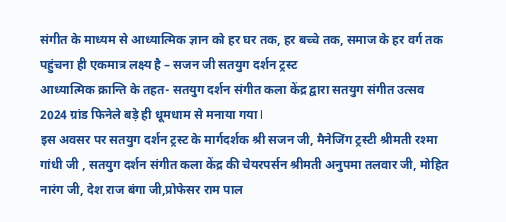संगीत के माध्यम से आध्यात्मिक ज्ञान को हर घर तक, हर बच्चे तक, समाज के हर वर्ग तक पहुंचना ही एकमात्र लक्ष्य है – सजन जी सतयुग दर्शन ट्रस्ट
आध्यात्मिक क्रान्ति के तहत- सतयुग दर्शन संगीत कला केंद्र द्वारा सतयुग संगीत उत्सव 2024 ग्रांड फिनेले बड़े ही धूमधाम से मनाया गया l
इस अवसर पर सतयुग दर्शन ट्रस्ट के मार्गदर्शक श्री सजन जी, मैनेजिंग ट्रस्टी श्रीमती रश्मा गांधी जी , सतयुग दर्शन संगीत कला केंद्र की चेयरपर्सन श्रीमती अनुपमा तलवार जी, मोहित नारंग जी, देश राज बंगा जी,प्रोफेसर राम पाल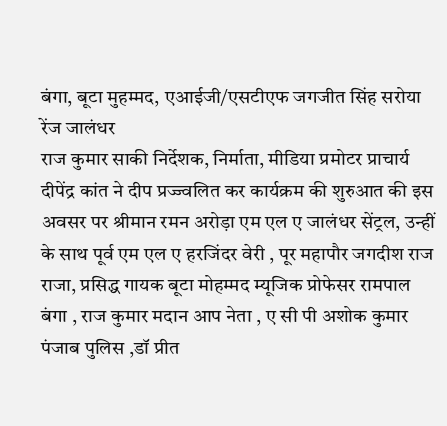बंगा, बूटा मुहम्मद, एआईजी/एसटीएफ जगजीत सिंह सरोया रेंज जालंधर
राज कुमार साकी निर्देशक, निर्माता, मीडिया प्रमोटर प्राचार्य दीपेंद्र कांत ने दीप प्रज्ज्वलित कर कार्यक्रम की शुरुआत की इस अवसर पर श्रीमान रमन अरोड़ा एम एल ए जालंधर सेंट्रल, उन्हीं के साथ पूर्व एम एल ए हरजिंदर वेरी , पूर महापौर जगदीश राज राजा, प्रसिद्ध गायक बूटा मोहम्मद म्यूजिक प्रोफेसर रामपाल बंगा , राज कुमार मदान आप नेता , ए सी पी अशोक कुमार पंजाब पुलिस ,डॉ प्रीत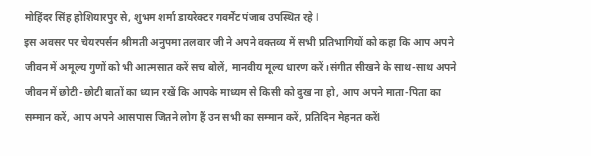मोहिंदर सिंह होशियारपुर से, शुभम शर्मा डायरेक्टर गवर्मेंट पंजाब उपस्थित रहे l
इस अवसर पर चेयरपर्सन श्रीमती अनुपमा तलवार जी ने अपने वक्तव्य में सभी प्रतिभागियों को कहा कि आप अपने जीवन में अमूल्य गुणों को भी आत्मसात करें सच बोलें, मानवीय मूल्य धारण करें।संगीत सीखने के साथ-साथ अपने जीवन में छोटी-छोटी बातों का ध्यान रखें कि आपके माध्यम से किसी को दुख ना हो, आप अपने माता-पिता का सम्मान करें, आप अपने आसपास जितने लोग हैं उन सभी का सम्मान करें, प्रतिदिन मेहनत करेंl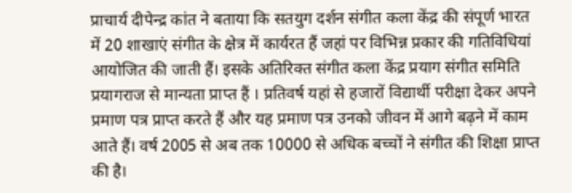प्राचार्य दीपेन्द्र कांत ने बताया कि सतयुग दर्शन संगीत कला केंद्र की संपूर्ण भारत में 20 शाखाएं संगीत के क्षेत्र में कार्यरत हैं जहां पर विभिन्न प्रकार की गतिविधियां आयोजित की जाती हैं। इसके अतिरिक्त संगीत कला केंद्र प्रयाग संगीत समिति प्रयागराज से मान्यता प्राप्त हैं । प्रतिवर्ष यहां से हजारों विद्यार्थी परीक्षा देकर अपने प्रमाण पत्र प्राप्त करते हैं और यह प्रमाण पत्र उनको जीवन में आगे बढ़ने में काम आते हैं। वर्ष 2005 से अब तक 10000 से अधिक बच्चों ने संगीत की शिक्षा प्राप्त की है।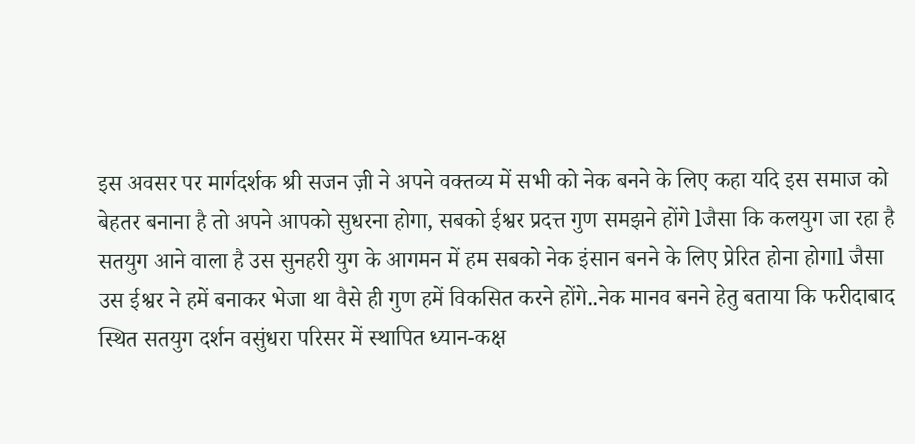इस अवसर पर मार्गदर्शक श्री सजन ज़ी ने अपने वक्तव्य में सभी को नेक बनने के लिए कहा यदि इस समाज को बेहतर बनाना है तो अपने आपको सुधरना होगा, सबको ईश्वर प्रदत्त गुण समझने होंगे lजैसा कि कलयुग जा रहा है सतयुग आने वाला है उस सुनहरी युग के आगमन में हम सबको नेक इंसान बनने के लिए प्रेरित होना होगाl जैसा उस ईश्वर ने हमें बनाकर भेजा था वैसे ही गुण हमें विकसित करने होंगे..नेक मानव बनने हेतु बताया कि फरीदाबाद स्थित सतयुग दर्शन वसुंधरा परिसर में स्थापित ध्यान-कक्ष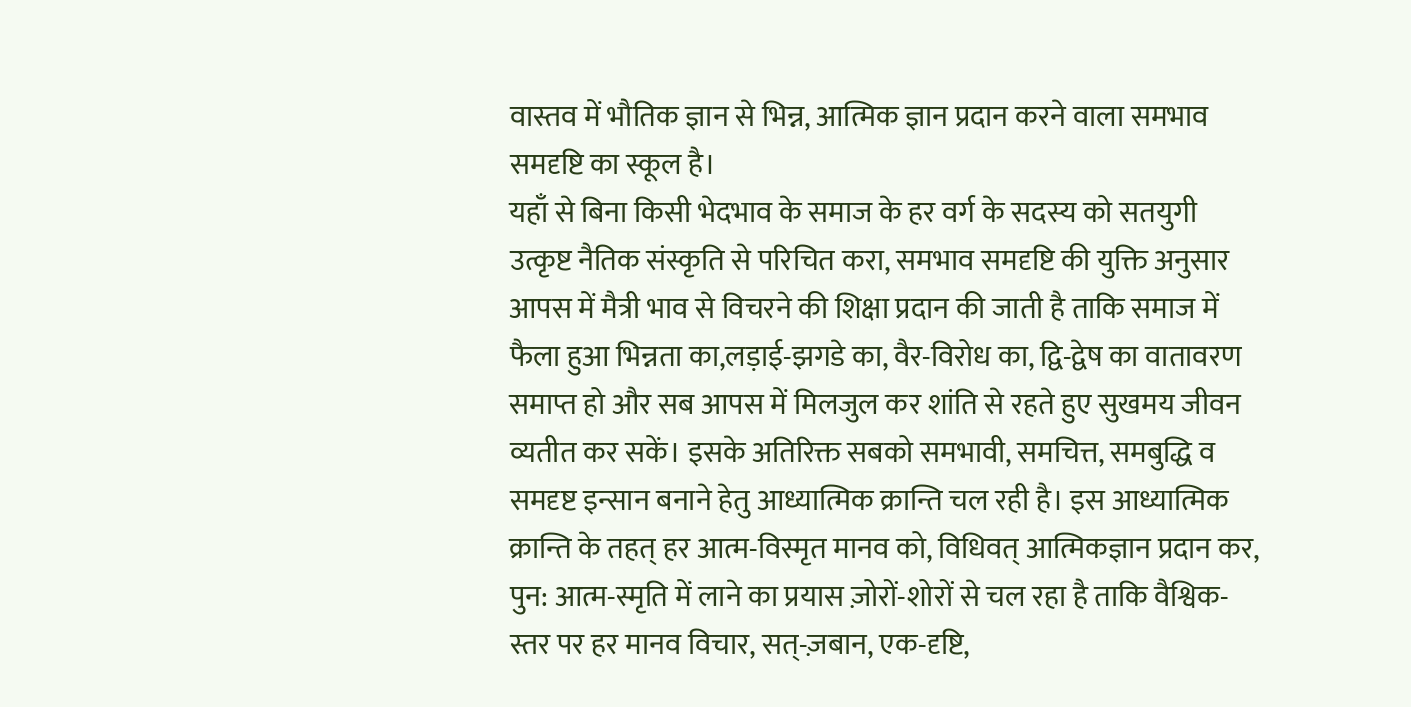वास्तव में भौतिक ज्ञान से भिन्न, आत्मिक ज्ञान प्रदान करने वाला समभाव समदृष्टि का स्कूल है।
यहाँ से बिना किसी भेदभाव के समाज के हर वर्ग के सदस्य को सतयुगी उत्कृष्ट नैतिक संस्कृति से परिचित करा, समभाव समदृष्टि की युक्ति अनुसार आपस में मैत्री भाव से विचरने की शिक्षा प्रदान की जाती है ताकि समाज में फैला हुआ भिन्नता का,लड़ाई-झगडे का, वैर-विरोध का, द्वि-द्वेष का वातावरण समाप्त हो और सब आपस में मिलजुल कर शांति से रहते हुए सुखमय जीवन व्यतीत कर सकें। इसके अतिरिक्त सबको समभावी, समचित्त, समबुद्धि व समदृष्ट इन्सान बनाने हेतु आध्यात्मिक क्रान्ति चल रही है। इस आध्यात्मिक क्रान्ति के तहत् हर आत्म-विस्मृत मानव को, विधिवत् आत्मिकज्ञान प्रदान कर, पुन: आत्म-स्मृति में लाने का प्रयास ज़ोरों-शोरों से चल रहा है ताकि वैश्विक-स्तर पर हर मानव विचार, सत्-ज़बान, एक-दृष्टि,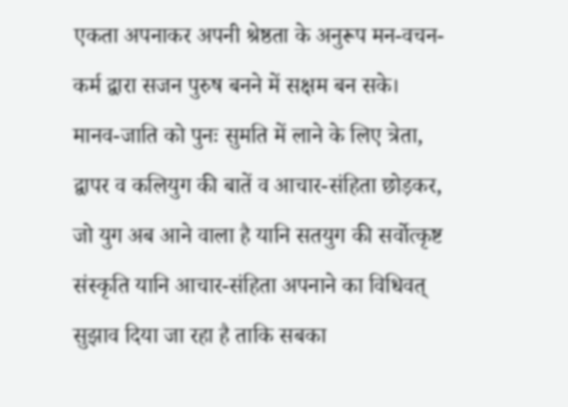एकता अपनाकर अपनी श्रेष्ठता के अनुरूप मन-वचन-कर्म द्वारा सजन पुरुष बनने में सक्षम बन सके।
मानव-जाति को पुनः सुमति में लाने के लिए त्रेता, द्वापर व कलियुग की बातें व आचार-संहिता छोड़कर, जो युग अब आने वाला है यानि सतयुग की सर्वोत्कृष्ट संस्कृति यानि आचार-संहिता अपनाने का विधिवत् सुझाव दिया जा रहा है ताकि सबका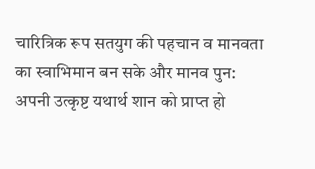चारित्रिक रूप सतयुग की पहचान व मानवता का स्वाभिमान बन सके और मानव पुन: अपनी उत्कृष्ट यथार्थ शान को प्राप्त हो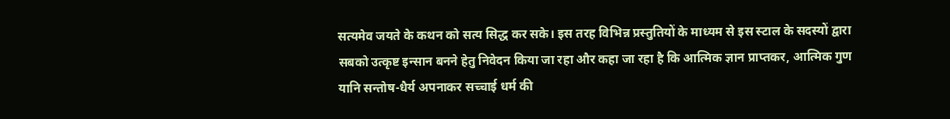सत्यमेव जयते के कथन को सत्य सिद्ध कर सके। इस तरह विभिन्न प्रस्तुतियों के माध्यम से इस स्टाल के सदस्यों द्वारा सबको उत्कृष्ट इन्सान बनने हेतु निवेदन किया जा रहा और कहा जा रहा है कि आत्मिक ज्ञान प्राप्तकर, आत्मिक गुण यानि सन्तोष-धैर्य अपनाकर सच्चाई धर्म की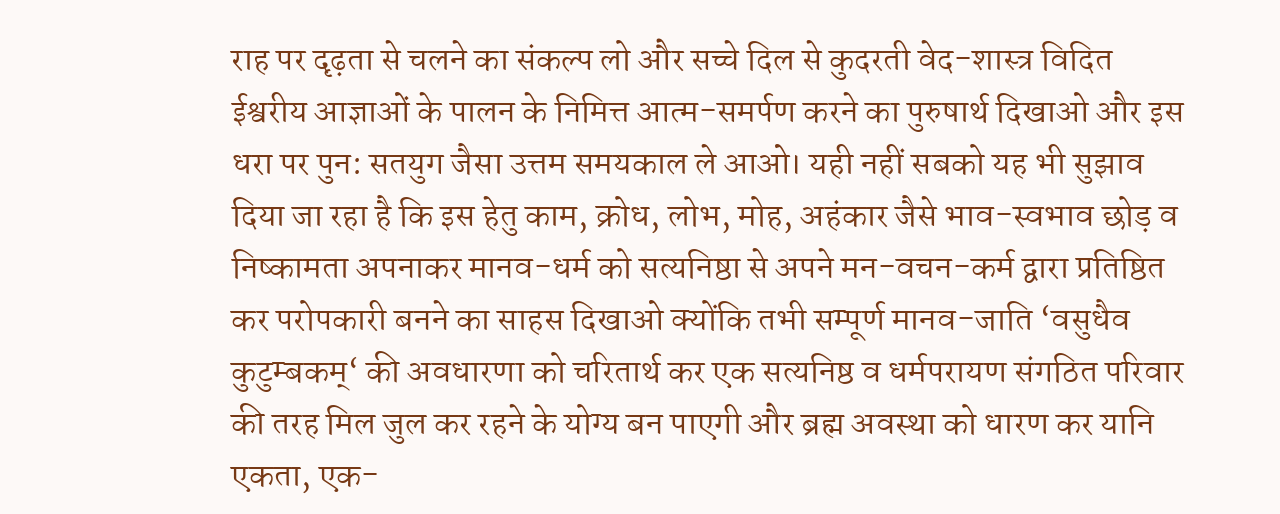राह पर दृढ़ता से चलने का संकल्प लो और सच्चे दिल से कुदरती वेद-शास्त्र विदित ईश्वरीय आज्ञाओं के पालन के निमित्त आत्म-समर्पण करने का पुरुषार्थ दिखाओ और इस धरा पर पुन: सतयुग जैसा उत्तम समयकाल ले आओ। यही नहीं सबको यह भी सुझाव दिया जा रहा है कि इस हेतु काम, क्रोध, लोभ, मोह, अहंकार जैसे भाव-स्वभाव छोड़ व निष्कामता अपनाकर मानव-धर्म को सत्यनिष्ठा से अपने मन-वचन-कर्म द्वारा प्रतिष्ठित कर परोपकारी बनने का साहस दिखाओ क्योंकि तभी सम्पूर्ण मानव-जाति ‘वसुधैव कुटुम्बकम्‘ की अवधारणा को चरितार्थ कर एक सत्यनिष्ठ व धर्मपरायण संगठित परिवार की तरह मिल जुल कर रहने के योग्य बन पाएगी और ब्रह्म अवस्था को धारण कर यानि एकता, एक-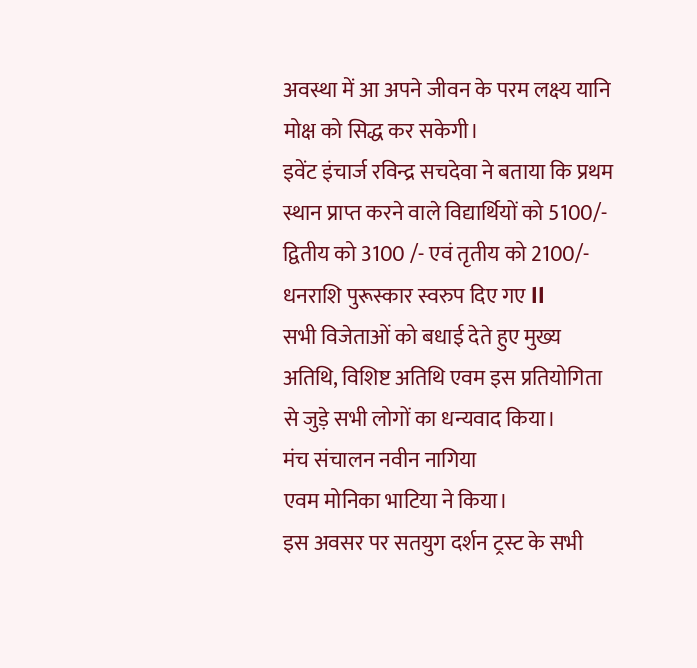अवस्था में आ अपने जीवन के परम लक्ष्य यानि मोक्ष को सिद्ध कर सकेगी।
इवेंट इंचार्ज रविन्द्र सचदेवा ने बताया कि प्रथम स्थान प्राप्त करने वाले विद्यार्थियों को 5100/- द्वितीय को 3100 /- एवं तृतीय को 2100/- धनराशि पुरूस्कार स्वरुप दिए गए ll
सभी विजेताओं को बधाई देते हुए मुख्य अतिथि, विशिष्ट अतिथि एवम इस प्रतियोगिता से जुड़े सभी लोगों का धन्यवाद किया।
मंच संचालन नवीन नागिया
एवम मोनिका भाटिया ने किया।
इस अवसर पर सतयुग दर्शन ट्रस्ट के सभी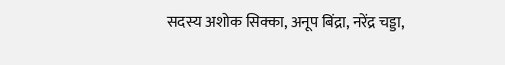सदस्य अशोक सिक्का, अनूप बिंद्रा, नरेंद्र चड्डा,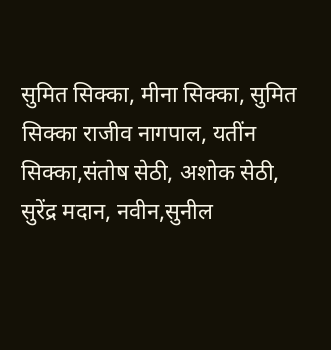सुमित सिक्का, मीना सिक्का, सुमित सिक्का राजीव नागपाल, यतींन सिक्का,संतोष सेठी, अशोक सेठी, सुरेंद्र मदान, नवीन,सुनील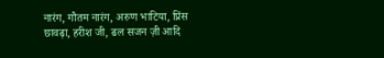नारंग, गौतम नारंग, अरुण भाटिया, प्रिंस छावढ़ा, हरीश जी, ढल सजन ज़ी आदि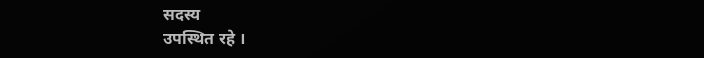सदस्य
उपस्थित रहे ।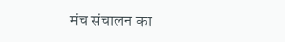मंच संचालन का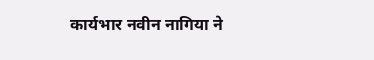कार्यभार नवीन नागिया ने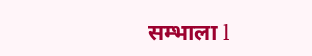सम्भाला l